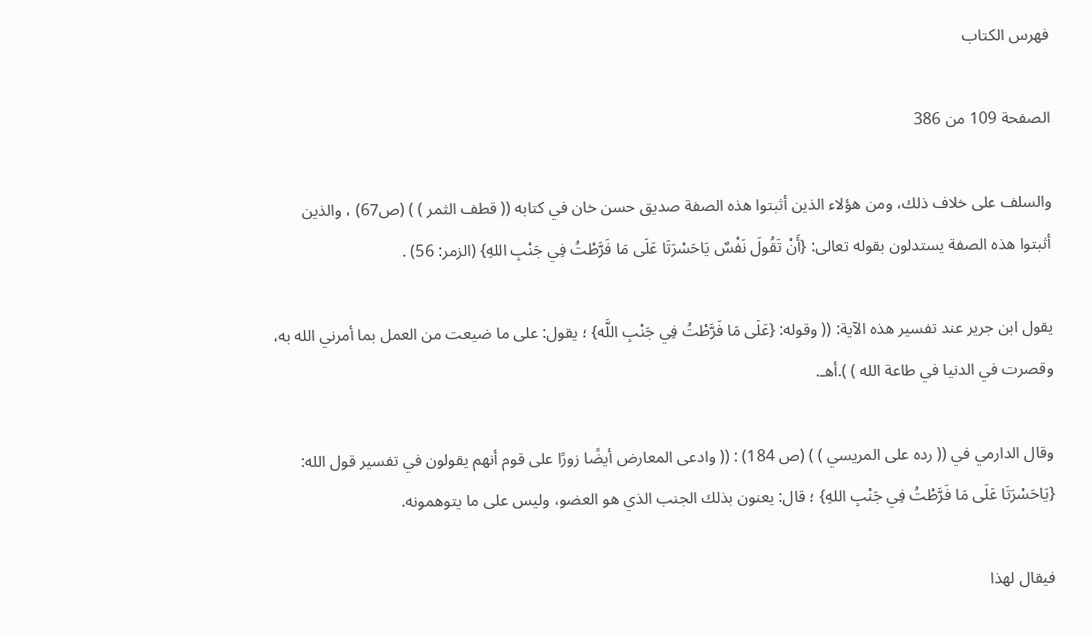فهرس الكتاب

الصفحة 109 من 386

والسلف على خلاف ذلك، ومن هؤلاء الذين أثبتوا هذه الصفة صديق حسن خان في كتابه (( قطف الثمر ) ) (ص67) ، والذين أثبتوا هذه الصفة يستدلون بقوله تعالى: {أَنْ تَقُولَ نَفْسٌ يَاحَسْرَتَا عَلَى مَا فَرَّطْتُ فِي جَنْبِ اللهِ} (الزمر: 56) .

يقول ابن جرير عند تفسير هذه الآية: (( وقوله: {عَلَى مَا فَرَّطْتُ فِي جَنْبِ اللَّه} ؛ يقول: على ما ضيعت من العمل بما أمرني الله به، وقصرت في الدنيا في طاعة الله ) ).أهـ.

وقال الدارمي في (( رده على المريسي ) ) (ص 184) : (( وادعى المعارض أيضًا زورًا على قوم أنهم يقولون في تفسير قول الله: {يَاحَسْرَتَا عَلَى مَا فَرَّطْتُ فِي جَنْبِ اللهِ} ؛ قال: يعنون بذلك الجنب الذي هو العضو، وليس على ما يتوهمونه.

فيقال لهذا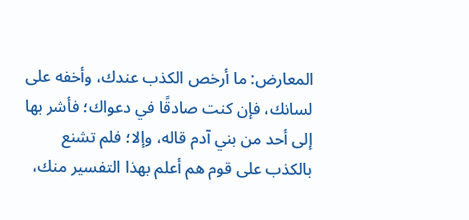المعارض: ما أرخص الكذب عندك، وأخفه على لسانك، فإن كنت صادقًا في دعواك؛ فأشر بها إلى أحد من بني آدم قاله، وإلا؛ فلم تشنع بالكذب على قوم هم أعلم بهذا التفسير منك،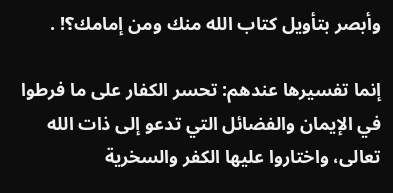وأبصر بتأويل كتاب الله منك ومن إمامك؟! .

إنما تفسيرها عندهم: تحسر الكفار على ما فرطوا في الإيمان والفضائل التي تدعو إلى ذات الله تعالى، واختاروا عليها الكفر والسخرية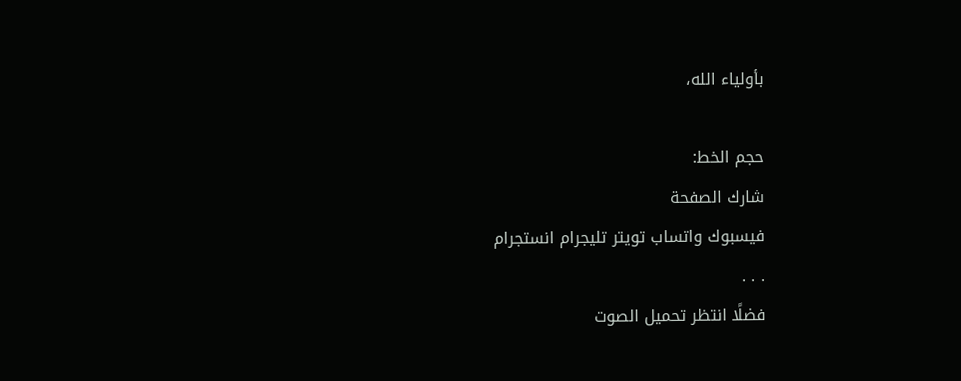بأولياء الله،

حجم الخط:
شارك الصفحة
فيسبوك واتساب تويتر تليجرام انستجرام
. . .
فضلًا انتظر تحميل الصوت